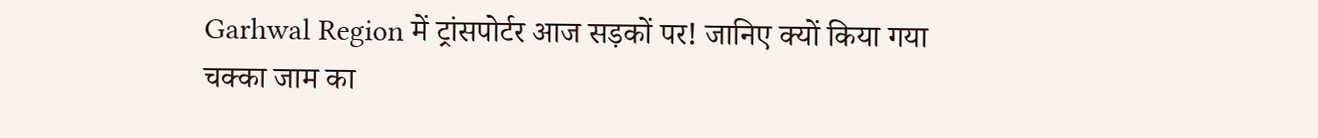Garhwal Region में ट्रांसपोर्टर आज सड़कों पर! जानिए क्यों किया गया चक्का जाम का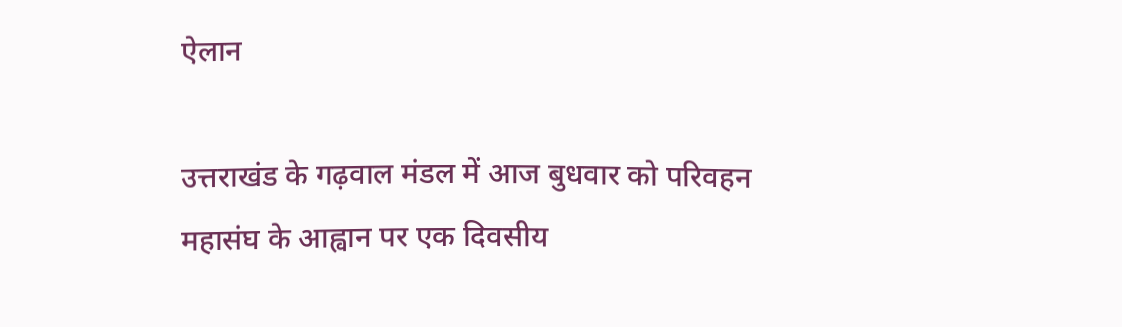ऐलान

उत्तराखंड के गढ़वाल मंडल में आज बुधवार को परिवहन महासंघ के आह्वान पर एक दिवसीय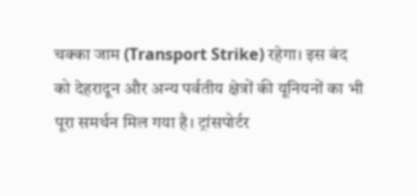चक्का जाम (Transport Strike) रहेगा। इस बंद को देहरादून और अन्य पर्वतीय क्षेत्रों की यूनियनों का भी पूरा समर्थन मिल गया है। ट्रांसपोर्टर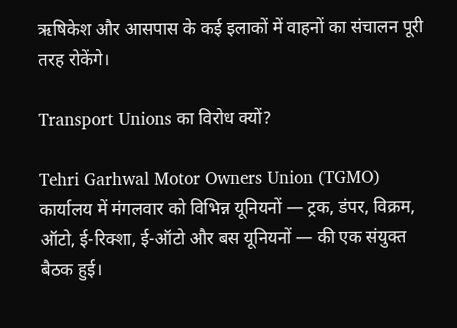ऋषिकेश और आसपास के कई इलाकों में वाहनों का संचालन पूरी तरह रोकेंगे।

Transport Unions का विरोध क्यों?

Tehri Garhwal Motor Owners Union (TGMO) कार्यालय में मंगलवार को विभिन्न यूनियनों — ट्रक, डंपर, विक्रम, ऑटो, ई-रिक्शा, ई-ऑटो और बस यूनियनों — की एक संयुक्त बैठक हुई।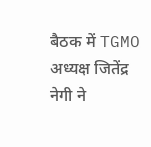बैठक में TGMO अध्यक्ष जितेंद्र नेगी ने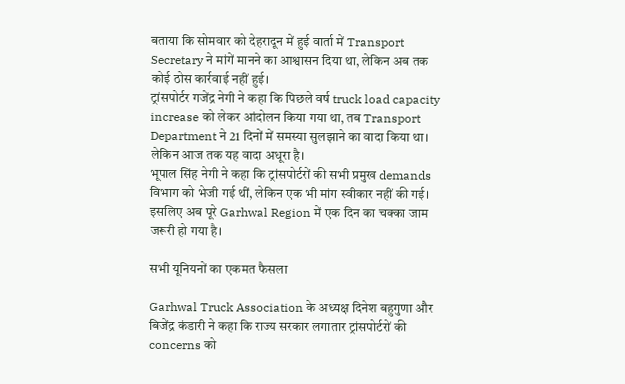बताया कि सोमवार को देहरादून में हुई वार्ता में Transport Secretary ने मांगें मानने का आश्वासन दिया था, लेकिन अब तक कोई ठोस कार्रवाई नहीं हुई।
ट्रांसपोर्टर गजेंद्र नेगी ने कहा कि पिछले वर्ष truck load capacity increase को लेकर आंदोलन किया गया था, तब Transport Department ने 21 दिनों में समस्या सुलझाने का वादा किया था। लेकिन आज तक यह वादा अधूरा है।
भूपाल सिंह नेगी ने कहा कि ट्रांसपोर्टरों की सभी प्रमुख demands विभाग को भेजी गई थीं, लेकिन एक भी मांग स्वीकार नहीं की गई। इसलिए अब पूरे Garhwal Region में एक दिन का चक्का जाम जरूरी हो गया है।

सभी यूनियनों का एकमत फैसला

Garhwal Truck Association के अध्यक्ष दिनेश बहुगुणा और बिजेंद्र कंडारी ने कहा कि राज्य सरकार लगातार ट्रांसपोर्टरों की concerns को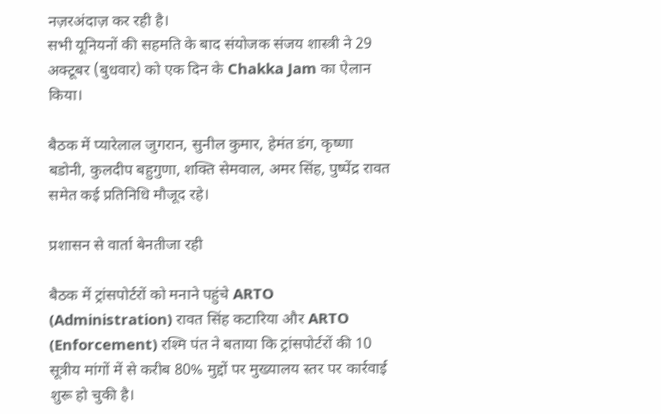नज़रअंदाज़ कर रही है।
सभी यूनियनों की सहमति के बाद संयोजक संजय शास्त्री ने 29 अक्टूबर (बुधवार) को एक दिन के Chakka Jam का ऐलान किया।

बैठक में प्यारेलाल जुगरान, सुनील कुमार, हेमंत डंग, कृष्णा बडोनी, कुलदीप बहुगुणा, शक्ति सेमवाल, अमर सिंह, पुष्पेंद्र रावत समेत कई प्रतिनिधि मौजूद रहे।

प्रशासन से वार्ता बेनतीजा रही

बैठक में ट्रांसपोर्टरों को मनाने पहुंचे ARTO (Administration) रावत सिंह कटारिया और ARTO (Enforcement) रश्मि पंत ने बताया कि ट्रांसपोर्टरों की 10 सूत्रीय मांगों में से करीब 80% मुद्दों पर मुख्यालय स्तर पर कार्रवाई शुरू हो चुकी है।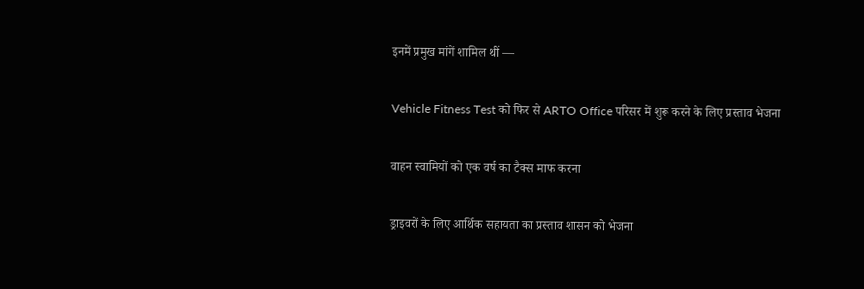इनमें प्रमुख मांगें शामिल थीं —

Vehicle Fitness Test को फिर से ARTO Office परिसर में शुरू करने के लिए प्रस्ताव भेजना

वाहन स्वामियों को एक वर्ष का टैक्स माफ करना

ड्राइवरों के लिए आर्थिक सहायता का प्रस्ताव शासन को भेजना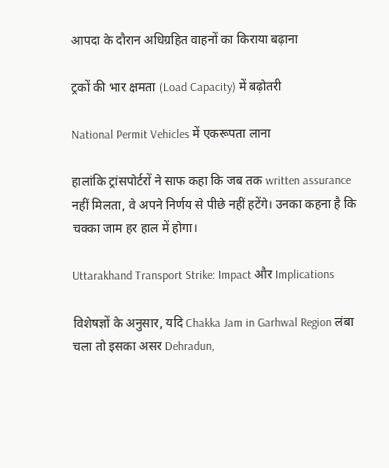आपदा के दौरान अधिग्रहित वाहनों का किराया बढ़ाना

ट्रकों की भार क्षमता (Load Capacity) में बढ़ोतरी

National Permit Vehicles में एकरूपता लाना

हालांकि ट्रांसपोर्टरों ने साफ कहा कि जब तक written assurance नहीं मिलता, वे अपने निर्णय से पीछे नहीं हटेंगे। उनका कहना है कि चक्का जाम हर हाल में होगा।

Uttarakhand Transport Strike: Impact और Implications

विशेषज्ञों के अनुसार, यदि Chakka Jam in Garhwal Region लंबा चला तो इसका असर Dehradun,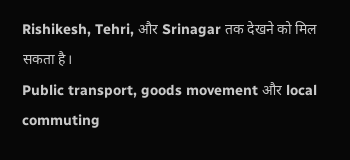Rishikesh, Tehri, और Srinagar तक देखने को मिल सकता है।
Public transport, goods movement और local commuting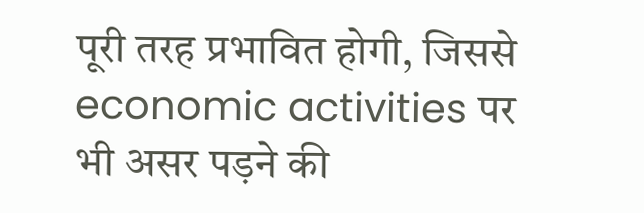पूरी तरह प्रभावित होगी, जिससे economic activities पर भी असर पड़ने की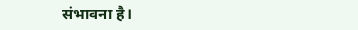संभावना है।